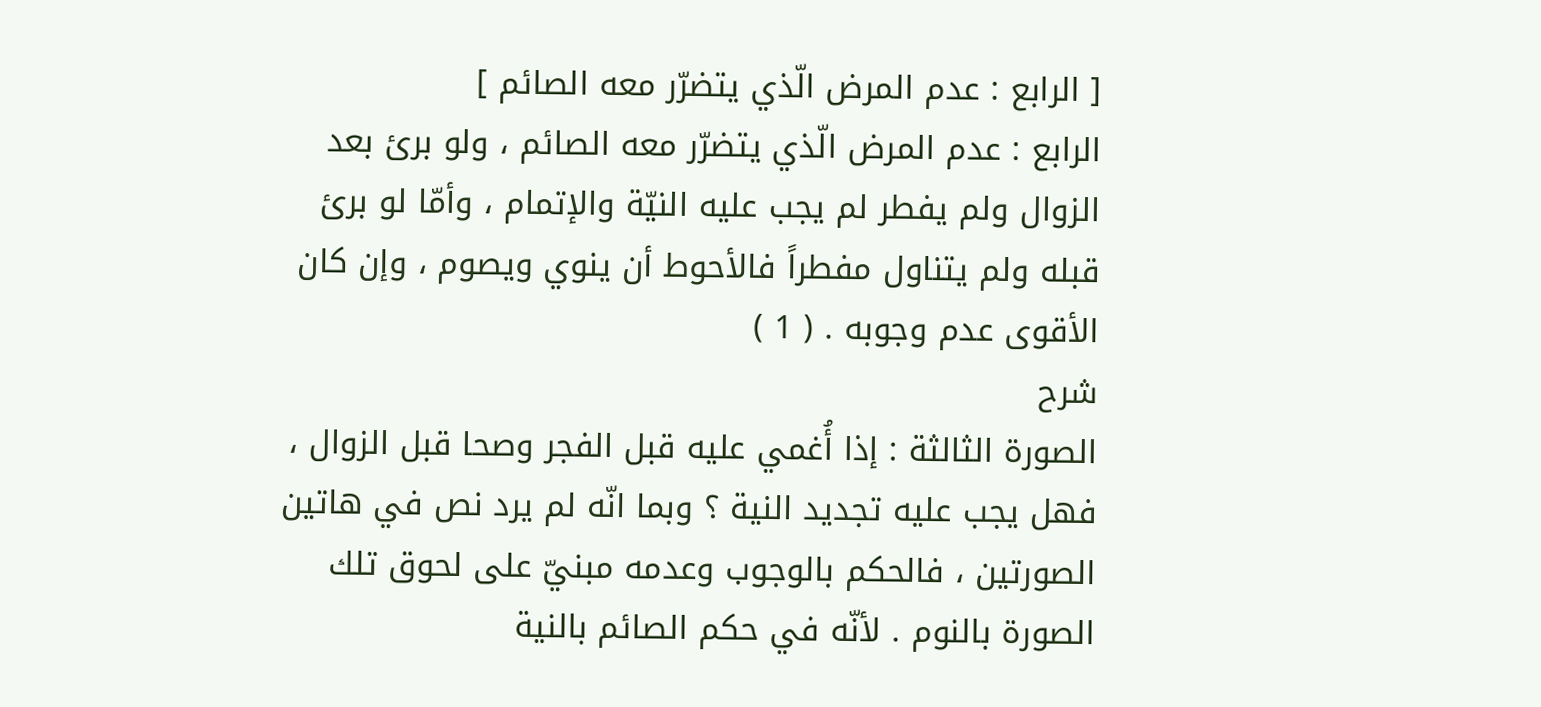[ الرابع : عدم المرض الّذي يتضرّر معه الصائم ]
الرابع : عدم المرض الّذي يتضرّر معه الصائم ، ولو برئ بعد الزوال ولم يفطر لم يجب عليه النيّة والإتمام ، وأمّا لو برئ قبله ولم يتناول مفطراً فالأحوط أن ينوي ويصوم ، وإن كان الأقوى عدم وجوبه . ( 1 )
شرح
الصورة الثالثة : إذا أُغمي عليه قبل الفجر وصحا قبل الزوال ، فهل يجب عليه تجديد النية ؟ وبما انّه لم يرد نص في هاتين الصورتين ، فالحكم بالوجوب وعدمه مبنيّ على لحوق تلك الصورة بالنوم . لأنّه في حكم الصائم بالنية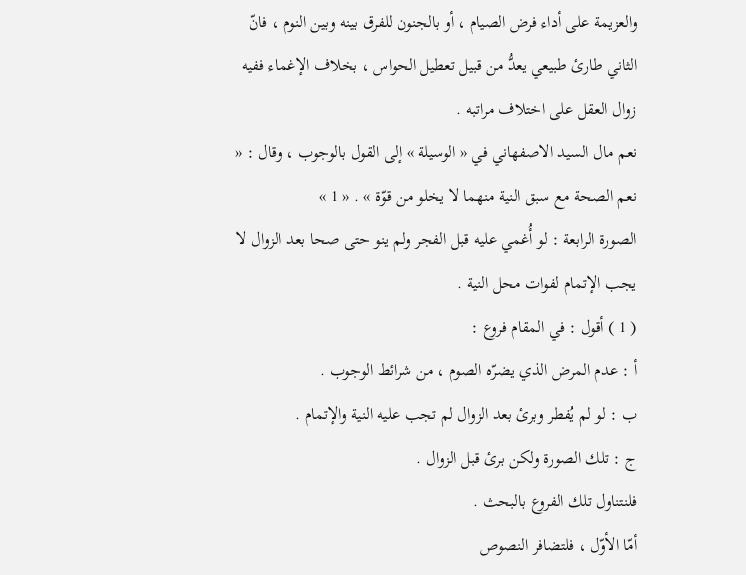والعزيمة على أداء فرض الصيام ، أو بالجنون للفرق بينه وبين النوم ، فانّ الثاني طارئ طبيعي يعدُّ من قبيل تعطيل الحواس ، بخلاف الإغماء ففيه زوال العقل على اختلاف مراتبه .
نعم مال السيد الاصفهاني في « الوسيلة » إلى القول بالوجوب ، وقال : « نعم الصحة مع سبق النية منهما لا يخلو من قوّة » . « 1 »
الصورة الرابعة : لو أُغمي عليه قبل الفجر ولم ينو حتى صحا بعد الزوال لا يجب الإتمام لفوات محل النية .
( 1 ) أقول : في المقام فروع :
أ : عدم المرض الذي يضرّه الصوم ، من شرائط الوجوب .
ب : لو لم يُفطر وبرئ بعد الزوال لم تجب عليه النية والإتمام .
ج : تلك الصورة ولكن برئ قبل الزوال .
فلنتناول تلك الفروع بالبحث .
أمّا الأوّل ، فلتضافر النصوص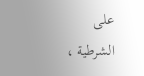على الشرطية ،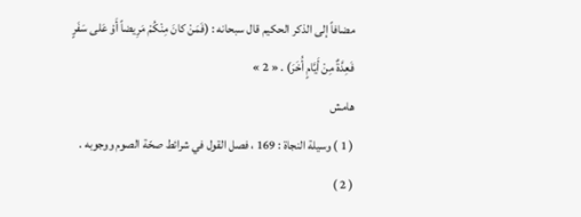مضافاً إلى الذكر الحكيم قال سبحانه : (فَمَنْ كانَ مِنْكُمْ مَرِيضاً أَوْ عَلى سَفَرٍ فَعِدَّةٌ مِنْ أَيَّامٍ أُخَرَ) . « 2 »
هامش
( 1 ) وسيلة النجاة : 169 ، فصل القول في شرائط صحّة الصوم ووجوبه .
( 2 )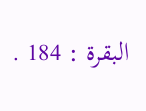البقرة : 184 .